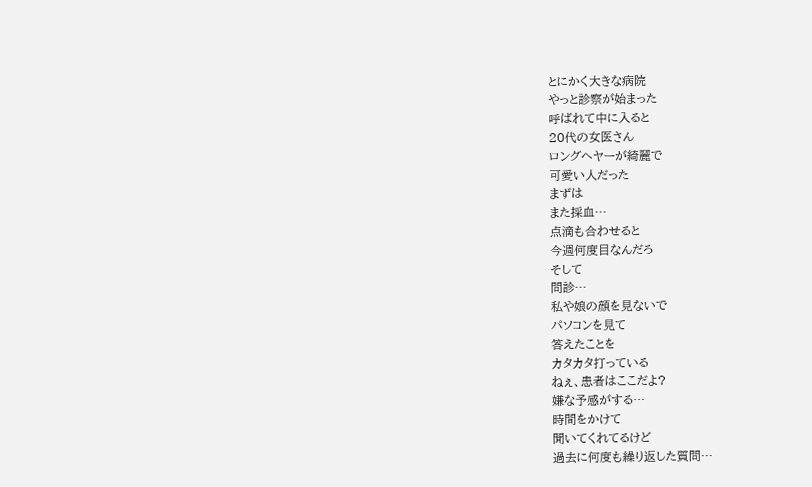とにかく大きな病院
やっと診察が始まった
呼ばれて中に入ると
20代の女医さん
ロングヘヤーが綺麗で
可愛い人だった
まずは
また採血…
点滴も合わせると
今週何度目なんだろ
そして
問診…
私や娘の顔を見ないで
パソコンを見て
答えたことを
カタカタ打っている
ねぇ、患者はここだよ?
嫌な予感がする…
時間をかけて
聞いてくれてるけど
過去に何度も繰り返した質問…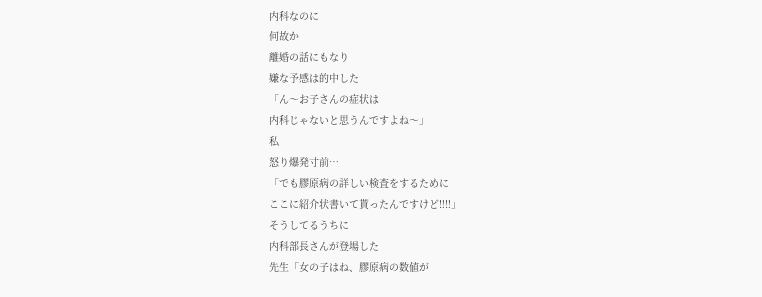内科なのに
何故か
離婚の話にもなり
嫌な予感は的中した
「ん〜お子さんの症状は
内科じゃないと思うんですよね〜」
私
怒り爆発寸前…
「でも膠原病の詳しい検査をするために
ここに紹介状書いて貰ったんですけど‼‼」
そうしてるうちに
内科部長さんが登場した
先生「女の子はね、膠原病の数値が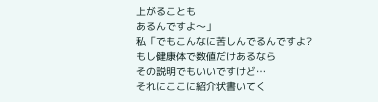上がることも
あるんですよ〜」
私「でもこんなに苦しんでるんですよ?
もし健康体で数値だけあるなら
その説明でもいいですけど…
それにここに紹介状書いてく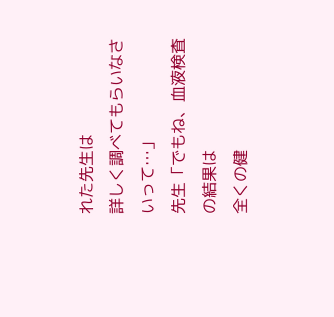れた先生は
詳しく調べてもらいなさいって…」
先生「でもね、血液検査の結果は
全くの健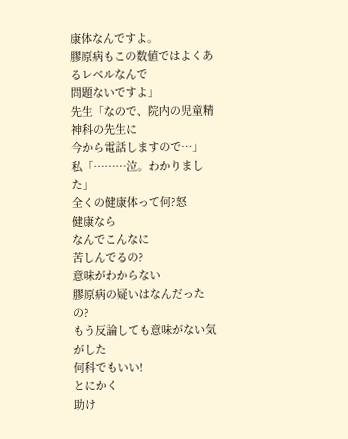康体なんですよ。
膠原病もこの数値ではよくあるレベルなんで
問題ないですよ」
先生「なので、院内の児童精神科の先生に
今から電話しますので…」
私「………泣。わかりました」
全くの健康体って何?怒
健康なら
なんでこんなに
苦しんでるの?
意味がわからない
膠原病の疑いはなんだったの?
もう反論しても意味がない気がした
何科でもいい!
とにかく
助け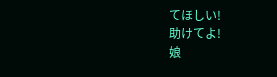てほしい!
助けてよ!
娘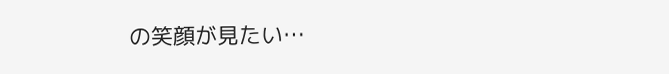の笑顔が見たい…